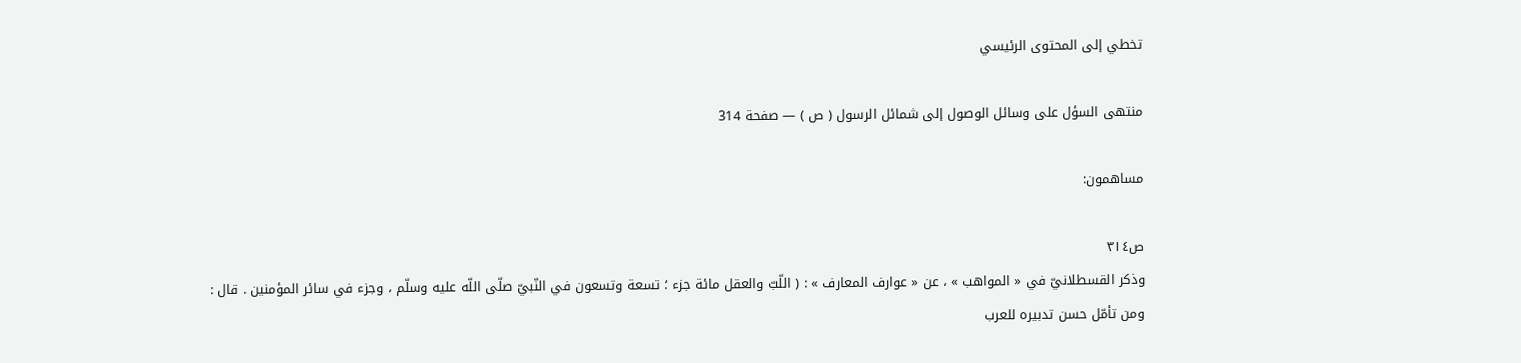تخطي إلى المحتوى الرئيسي

منتهى السؤل على وسائل الوصول إلى شمائل الرسول ( ص ) — صفحة 314

مساهمون:

ص٣١٤
وذكر القسطلانيّ في « المواهب » ، عن « عوارف المعارف » : ( اللّبّ والعقل مائة جزء ؛ تسعة وتسعون في النّبيّ صلّى اللّه عليه وسلّم ، وجزء في سائر المؤمنين . قال : ومن تأمّل حسن تدبيره للعرب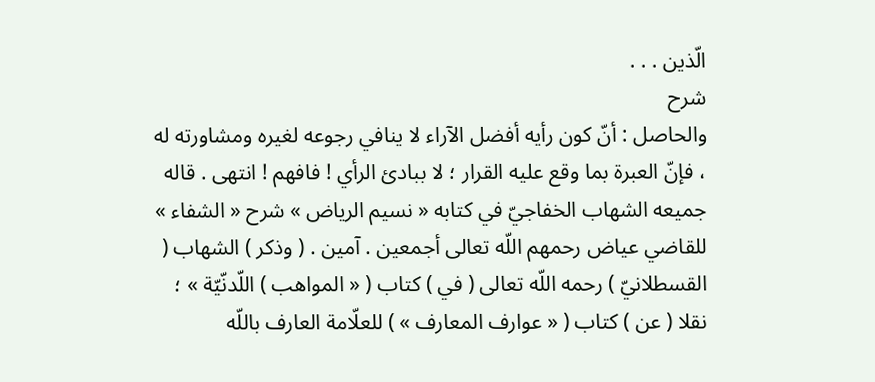الّذين . . .
شرح
والحاصل : أنّ كون رأيه أفضل الآراء لا ينافي رجوعه لغيره ومشاورته له ، فإنّ العبرة بما وقع عليه القرار ؛ لا ببادئ الرأي ! فافهم ! انتهى . قاله جميعه الشهاب الخفاجيّ في كتابه « نسيم الرياض » شرح « الشفاء » للقاضي عياض رحمهم اللّه تعالى أجمعين . آمين . ( وذكر ) الشهاب ( القسطلانيّ ) رحمه اللّه تعالى ( في ) كتاب ( « المواهب ) اللّدنّيّة » ؛ نقلا ( عن ) كتاب ( « عوارف المعارف » ) للعلّامة العارف باللّه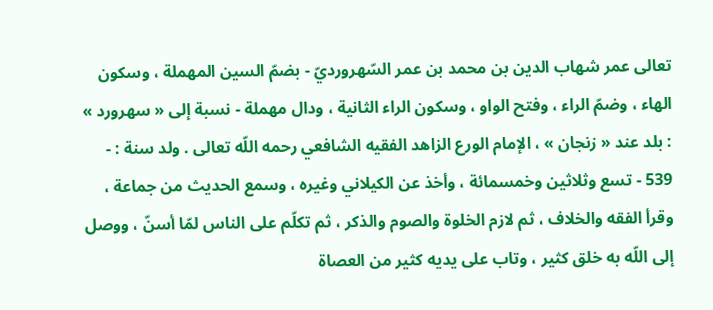تعالى عمر شهاب الدين بن محمد بن عمر السّهرورديّ - بضمّ السين المهملة ، وسكون الهاء ، وضمّ الراء ، وفتح الواو ، وسكون الراء الثانية ، ودال مهملة - نسبة إلى « سهرورد » : بلد عند « زنجان » ، الإمام الورع الزاهد الفقيه الشافعي رحمه اللّه تعالى . ولد سنة : - 539 - تسع وثلاثين وخمسمائة ، وأخذ عن الكيلاني وغيره ، وسمع الحديث من جماعة ، وقرأ الفقه والخلاف ، ثم لازم الخلوة والصوم والذكر ، ثم تكلّم على الناس لمّا أسنّ ، ووصل إلى اللّه به خلق كثير ، وتاب على يديه كثير من العصاة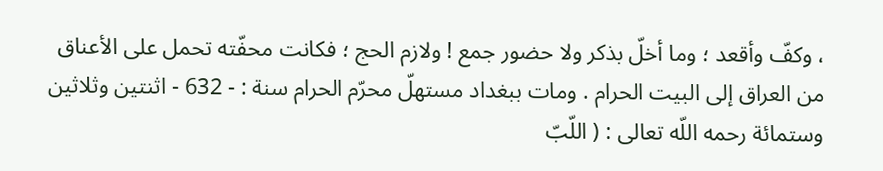، وكفّ وأقعد ؛ وما أخلّ بذكر ولا حضور جمع ! ولازم الحج ؛ فكانت محفّته تحمل على الأعناق من العراق إلى البيت الحرام . ومات ببغداد مستهلّ محرّم الحرام سنة : - 632 - اثنتين وثلاثين وستمائة رحمه اللّه تعالى : ( اللّبّ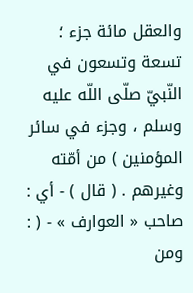والعقل مائة جزء ؛ تسعة وتسعون في النّبيّ صلّى اللّه عليه وسلم ، وجزء في سائر المؤمنين ) من أمّته وغيرهم . ( قال ) - أي : صاحب « العوارف » - ( : ومن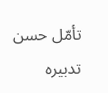تأمّل حسن تدبيره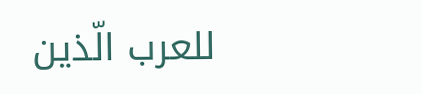للعرب الّذين